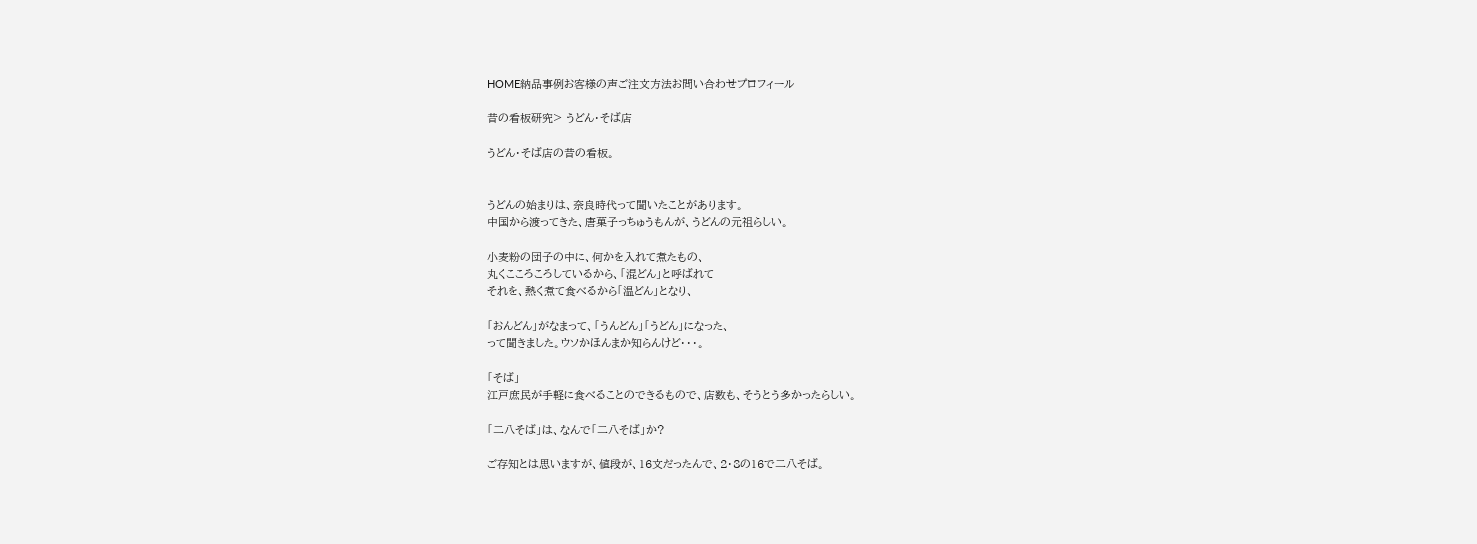HOME納品事例お客様の声ご注文方法お問い合わせプロフィール

昔の看板研究> うどん・そば店

うどん・そば店の昔の看板。


うどんの始まりは、奈良時代って聞いたことがあります。
中国から渡ってきた、唐菓子っちゅうもんが、うどんの元祖らしい。

小麦粉の団子の中に、何かを入れて煮たもの、
丸くこころころしているから、「混どん」と呼ばれて
それを、熱く煮て食べるから「温どん」となり、

「おんどん」がなまって、「うんどん」「うどん」になった、
って聞きました。ウソかほんまか知らんけど・・・。

「そば」
江戸庶民が手軽に食べることのできるもので、店数も、そうとう多かったらしい。

「二八そば」は、なんで「二八そば」か?

ご存知とは思いますが、値段が、16文だったんで、2・8の16で二八そば。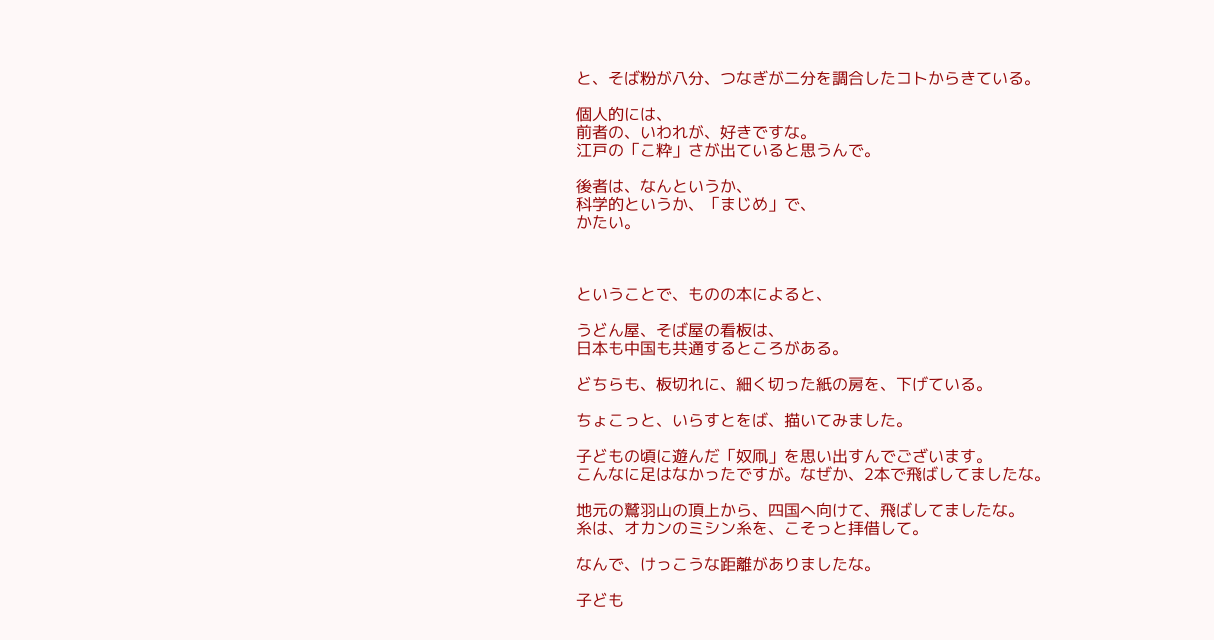と、そば粉が八分、つなぎが二分を調合したコトからきている。

個人的には、
前者の、いわれが、好きですな。
江戸の「こ粋」さが出ていると思うんで。

後者は、なんというか、
科学的というか、「まじめ」で、
かたい。



ということで、ものの本によると、

うどん屋、そば屋の看板は、
日本も中国も共通するところがある。

どちらも、板切れに、細く切った紙の房を、下げている。

ちょこっと、いらすとをば、描いてみました。

子どもの頃に遊んだ「奴凧」を思い出すんでございます。
こんなに足はなかったですが。なぜか、2本で飛ばしてましたな。

地元の鷲羽山の頂上から、四国へ向けて、飛ばしてましたな。
糸は、オカンのミシン糸を、こそっと拝借して。

なんで、けっこうな距離がありましたな。

子ども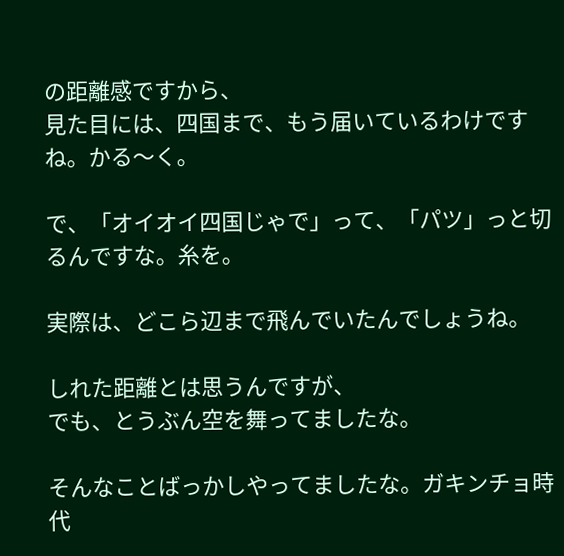の距離感ですから、
見た目には、四国まで、もう届いているわけですね。かる〜く。

で、「オイオイ四国じゃで」って、「パツ」っと切るんですな。糸を。

実際は、どこら辺まで飛んでいたんでしょうね。

しれた距離とは思うんですが、
でも、とうぶん空を舞ってましたな。

そんなことばっかしやってましたな。ガキンチョ時代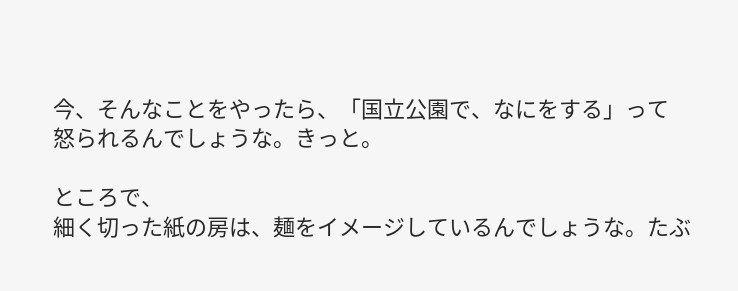今、そんなことをやったら、「国立公園で、なにをする」って
怒られるんでしょうな。きっと。

ところで、
細く切った紙の房は、麺をイメージしているんでしょうな。たぶ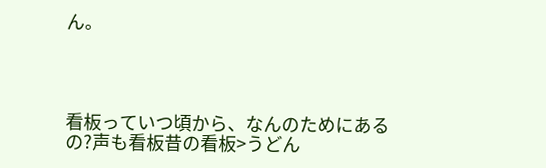ん。




看板っていつ頃から、なんのためにあるの?声も看板昔の看板>うどん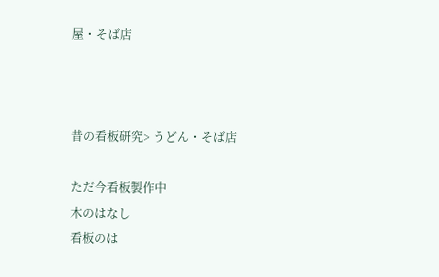屋・そば店



昔の看板研究> うどん・そば店

ただ今看板製作中
木のはなし
看板のは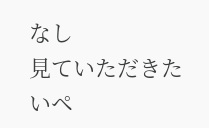なし
見ていただきたいペ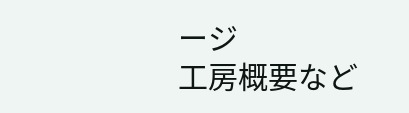ージ
工房概要など